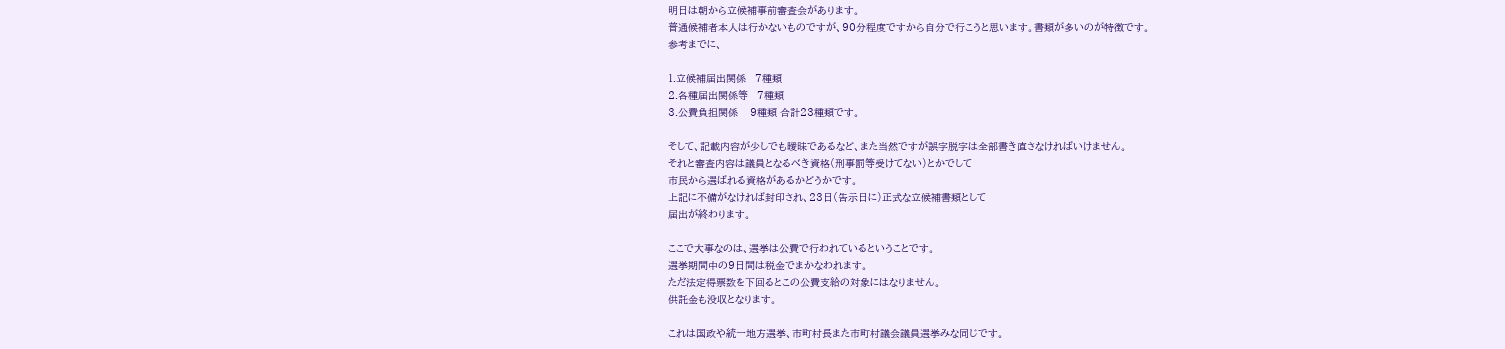明日は朝から立候補事前審査会があります。
普通候補者本人は行かないものですが、90分程度ですから自分で行こうと思います。書類が多いのが特徴です。
参考までに、

1.立候補届出関係   7種類
2.各種届出関係等   7種類
3.公費負担関係    9種類 合計23種類です。

そして、記載内容が少しでも曖昧であるなど、また当然ですが誤字脱字は全部書き直さなければいけません。
それと審査内容は議員となるべき資格(刑事罰等受けてない)とかでして
市民から選ばれる資格があるかどうかです。
上記に不備がなければ封印され、23日(告示日に)正式な立候補書類として
届出が終わります。

ここで大事なのは、選挙は公費で行われているということです。
選挙期間中の9日間は税金でまかなわれます。
ただ法定得票数を下回るとこの公費支給の対象にはなりません。
供託金も没収となります。

これは国政や統一地方選挙、市町村長また市町村議会議員選挙みな同じです。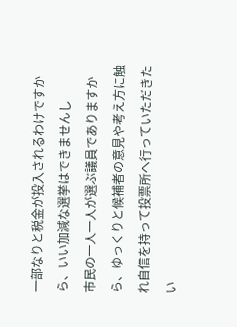一部なりと税金が投入されるわけですから、いい加減な選挙はできませんし
市民の一人一人が選ぶ議員でありますから、ゆっくりと候補者の意見や考え方に触れ自信を持って投票所へ行っていただきたい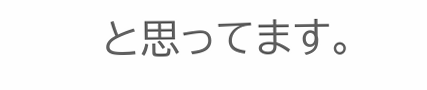と思ってます。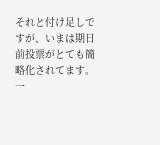それと付け足しですが、いまは期日前投票がとても簡略化されてます。
一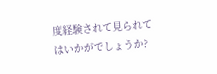度経験されて見られてはいかがでしょうか?